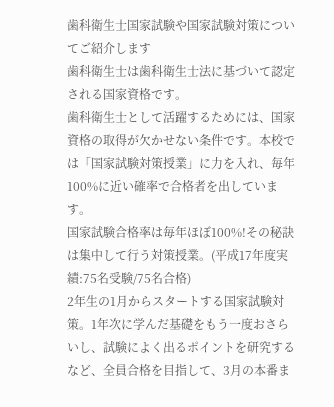歯科衛生士国家試験や国家試験対策についてご紹介します
歯科衛生士は歯科衛生士法に基づいて認定される国家資格です。
歯科衛生士として活躍するためには、国家資格の取得が欠かせない条件です。本校では「国家試験対策授業」に力を入れ、毎年100%に近い確率で合格者を出しています。
国家試験合格率は毎年ほぼ100%!その秘訣は集中して行う対策授業。(平成17年度実績:75名受験/75名合格)
2年生の1月からスタートする国家試験対策。1年次に学んだ基礎をもう一度おさらいし、試験によく出るポイントを研究するなど、全員合格を目指して、3月の本番ま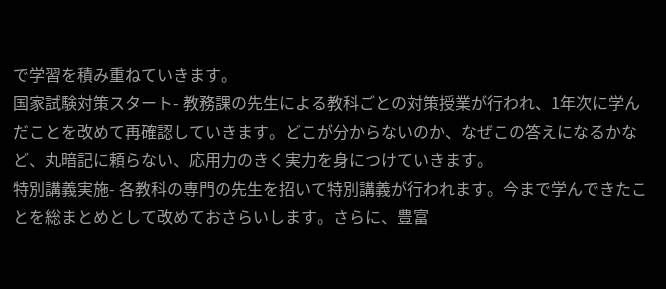で学習を積み重ねていきます。
国家試験対策スタート- 教務課の先生による教科ごとの対策授業が行われ、1年次に学んだことを改めて再確認していきます。どこが分からないのか、なぜこの答えになるかなど、丸暗記に頼らない、応用力のきく実力を身につけていきます。
特別講義実施- 各教科の専門の先生を招いて特別講義が行われます。今まで学んできたことを総まとめとして改めておさらいします。さらに、豊富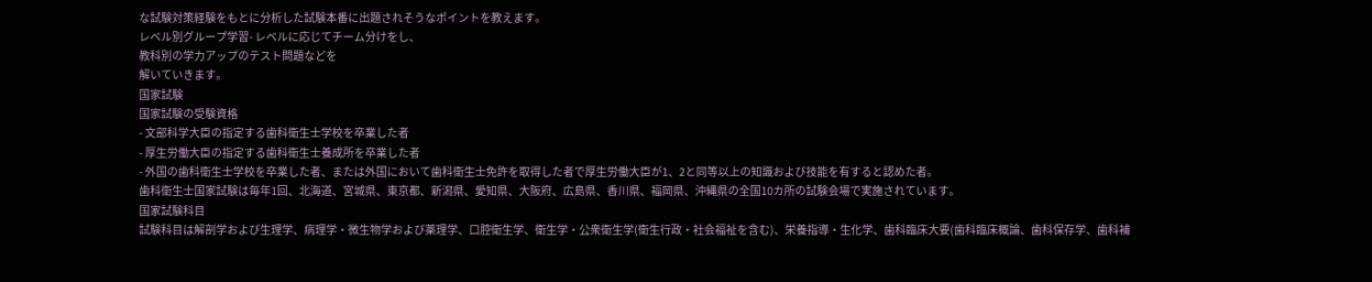な試験対策経験をもとに分析した試験本番に出題されそうなポイントを教えます。
レベル別グループ学習- レベルに応じてチーム分けをし、
教科別の学力アップのテスト問題などを
解いていきます。
国家試験
国家試験の受験資格
- 文部科学大臣の指定する歯科衛生士学校を卒業した者
- 厚生労働大臣の指定する歯科衛生士養成所を卒業した者
- 外国の歯科衛生士学校を卒業した者、または外国において歯科衛生士免許を取得した者で厚生労働大臣が1、2と同等以上の知識および技能を有すると認めた者。
歯科衛生士国家試験は毎年1回、北海道、宮城県、東京都、新潟県、愛知県、大阪府、広島県、香川県、福岡県、沖縄県の全国10カ所の試験会場で実施されています。
国家試験科目
試験科目は解剖学および生理学、病理学・微生物学および薬理学、口腔衛生学、衛生学・公衆衛生学(衛生行政・社会福祉を含む)、栄養指導・生化学、歯科臨床大要(歯科臨床概論、歯科保存学、歯科補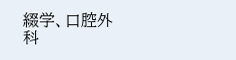綴学、口腔外科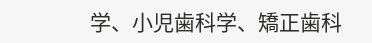学、小児歯科学、矯正歯科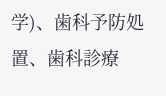学)、歯科予防処置、歯科診療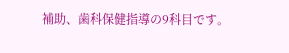補助、歯科保健指導の9科目です。